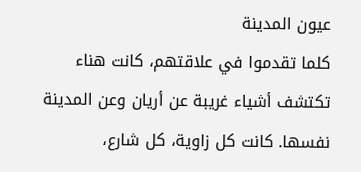عيون المدينة
كلما تقدموا في علاقتهم، كانت هناء تكتشف أشياء غريبة عن أريان وعن المدينة نفسها. كانت كل زاوية، كل شارع،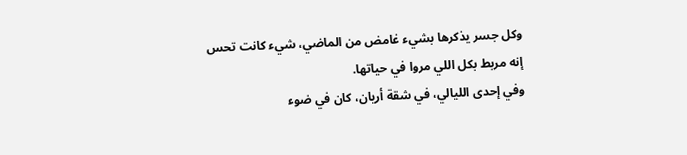وكل جسر يذكرها بشيء غامض من الماضي، شيء كانت تحس إنه مربط بكل اللي مروا في حياتها.
وفي إحدى الليالي، في شقة أريان، كان في ضوء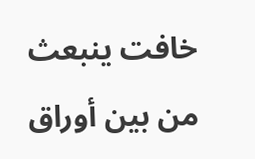خافت ينبعث من بين أوراق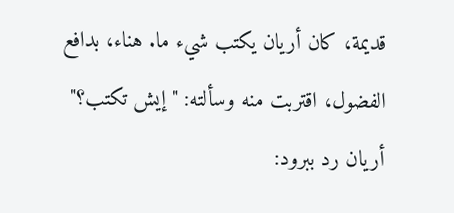قديمة، كان أريان يكتب شيء ما. هناء، بدافع الفضول، اقتربت منه وسألته: "إيش تكتب؟"
أريان رد ببرود: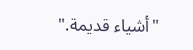"أشياء قديمة."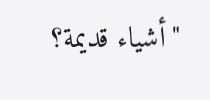"أشياء قديمة؟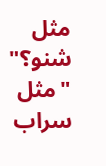مثل شنو؟"
"مثل سراب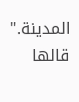المدينة." قالها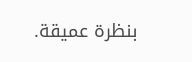بنظرة عميقة.